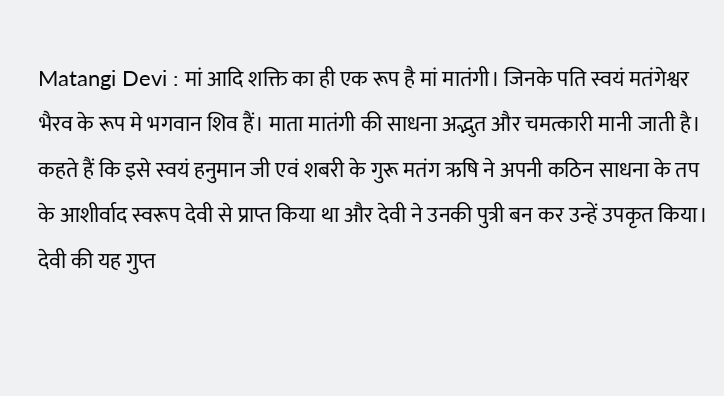Matangi Devi : मां आदि शक्ति का ही एक रूप है मां मातंगी। जिनके पति स्वयं मतंगेश्वर भैरव के रूप मे भगवान शिव हैं। माता मातंगी की साधना अद्भुत और चमत्कारी मानी जाती है। कहते हैं कि इसे स्वयं हनुमान जी एवं शबरी के गुरू मतंग ऋषि ने अपनी कठिन साधना के तप के आशीर्वाद स्वरूप देवी से प्राप्त किया था और देवी ने उनकी पुत्री बन कर उन्हें उपकृत किया। देवी की यह गुप्त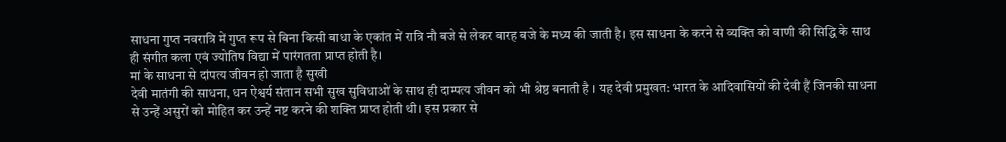साधना गुप्त नवरात्रि में गुप्त रूप से बिना किसी बाधा के एकांत में रात्रि नौ बजे से लेकर बारह बजे के मध्य की जाती है। इस साधना के करने से व्यक्ति को वाणी की सिद्धि के साथ ही संगीत कला एवं ज्योतिष विद्या में पारंगतता प्राप्त होती है।
मां के साधना से दांपत्य जीवन हो जाता है सुखी
देवी मातंगी की साधना, धन ऐश्वर्य संतान सभी सुख सुविधाओं के साथ ही दाम्पत्य जीवन को भी श्रेष्ठ बनाती है । यह देवी प्रमुखत: भारत के आदिवासियों की देवी हैं जिनकी साधना से उन्हें असुरों को मोहित कर उन्हें नष्ट करने की शक्ति प्राप्त होती थी। इस प्रकार से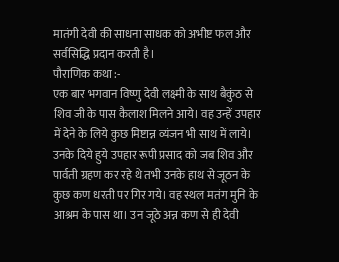मातंगी देवी की साधना साधक को अभीष्ट फल और सर्वसिद्धि प्रदान करती है।
पौराणिक कथा :-
एक बार भगवान विष्णु देवी लक्ष्मी के साथ बैकुंठ से शिव जी के पास कैलाश मिलने आये। वह उन्हें उपहार में देने के लिये कुछ मिष्टान्न व्यंजन भी साथ में लाये। उनके दिये हुये उपहार रूपी प्रसाद को जब शिव और पार्वती ग्रहण कर रहे थे तभी उनके हाथ से जूठन के कुछ कण धरती पर गिर गये। वह स्थल मतंग मुनि के आश्रम के पास था। उन जूठे अन्न कण से ही देवी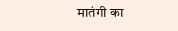मातंगी का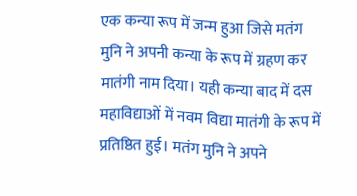एक कन्या रूप में जन्म हुआ जिसे मतंग मुनि ने अपनी कन्या के रूप में ग्रहण कर मातंगी नाम दिया। यही कन्या बाद में दस महाविद्याओं में नवम विद्या मातंगी के रूप में प्रतिष्ठित हुई। मतंग मुनि ने अपने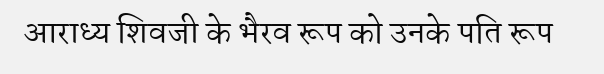आराध्य शिवजी के भैरव रूप को उनके पति रूप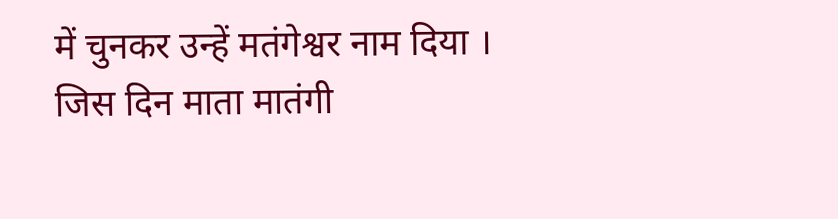में चुनकर उन्हें मतंगेश्वर नाम दिया । जिस दिन माता मातंगी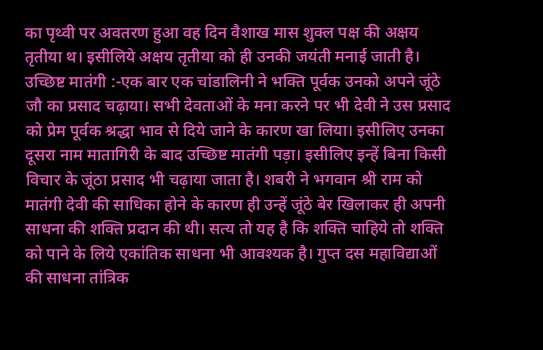का पृथ्वी पर अवतरण हुआ वह दिन वैशाख मास शुक्ल पक्ष की अक्षय तृतीया थ। इसीलिये अक्षय तृतीया को ही उनकी जयंती मनाई जाती है।
उच्छिष्ट मातंगी :-एक बार एक चांडालिनी ने भक्ति पूर्वक उनको अपने जूंठे जौ का प्रसाद चढ़ाया। सभी देवताओं के मना करने पर भी देवी ने उस प्रसाद को प्रेम पूर्वक श्रद्धा भाव से दिये जाने के कारण खा लिया। इसीलिए उनका दूसरा नाम मातागिरी के बाद उच्छिष्ट मातंगी पड़ा। इसीलिए इन्हें बिना किसी विचार के जूंठा प्रसाद भी चढ़ाया जाता है। शबरी ने भगवान श्री राम को मातंगी देवी की साधिका होने के कारण ही उन्हें जूंठे बेर खिलाकर ही अपनी साधना की शक्ति प्रदान की थी। सत्य तो यह है कि शक्ति चाहिये तो शक्ति को पाने के लिये एकांतिक साधना भी आवश्यक है। गुप्त दस महाविद्याओं की साधना तांत्रिक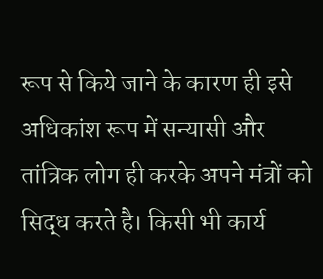रूप से किये जाने के कारण ही इसे अधिकांश रूप में सन्यासी और तांत्रिक लोग ही करके अपने मंत्रों को सिद्ध करते है। किसी भी कार्य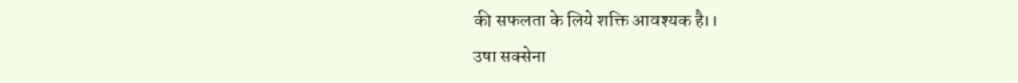की सफलता के लिये शक्ति आवश्यक है।।
उषा सक्सेना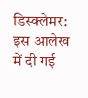डिस्क्लेमर: इस आलेख में दी गई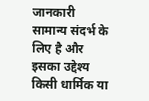जानकारी सामान्य संदर्भ के लिए है और इसका उद्देश्य किसी धार्मिक या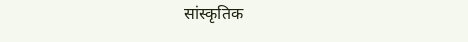सांस्कृतिक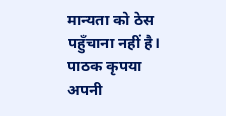मान्यता को ठेस पहुँचाना नहीं है। पाठक कृपया अपनी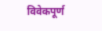विवेकपूर्ण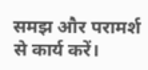समझ और परामर्श से कार्य करें।